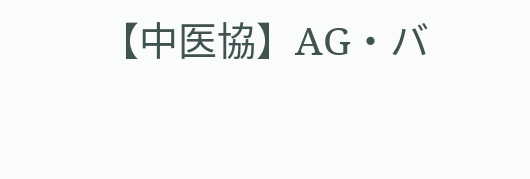【中医協】AG・バ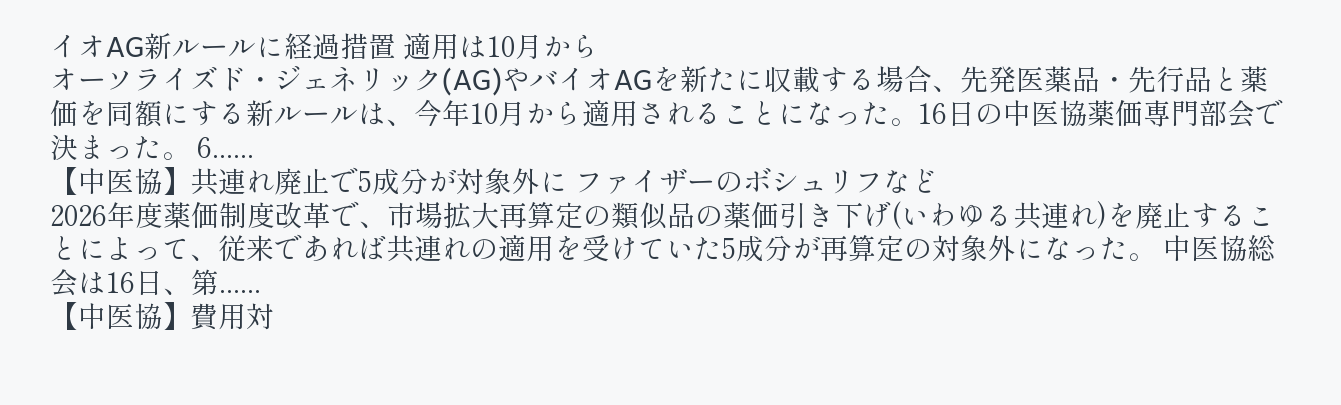イオAG新ルールに経過措置 適用は10月から
オーソライズド・ジェネリック(AG)やバイオAGを新たに収載する場合、先発医薬品・先行品と薬価を同額にする新ルールは、今年10月から適用されることになった。16日の中医協薬価専門部会で決まった。 6......
【中医協】共連れ廃止で5成分が対象外に ファイザーのボシュリフなど
2026年度薬価制度改革で、市場拡大再算定の類似品の薬価引き下げ(いわゆる共連れ)を廃止することによって、従来であれば共連れの適用を受けていた5成分が再算定の対象外になった。 中医協総会は16日、第......
【中医協】費用対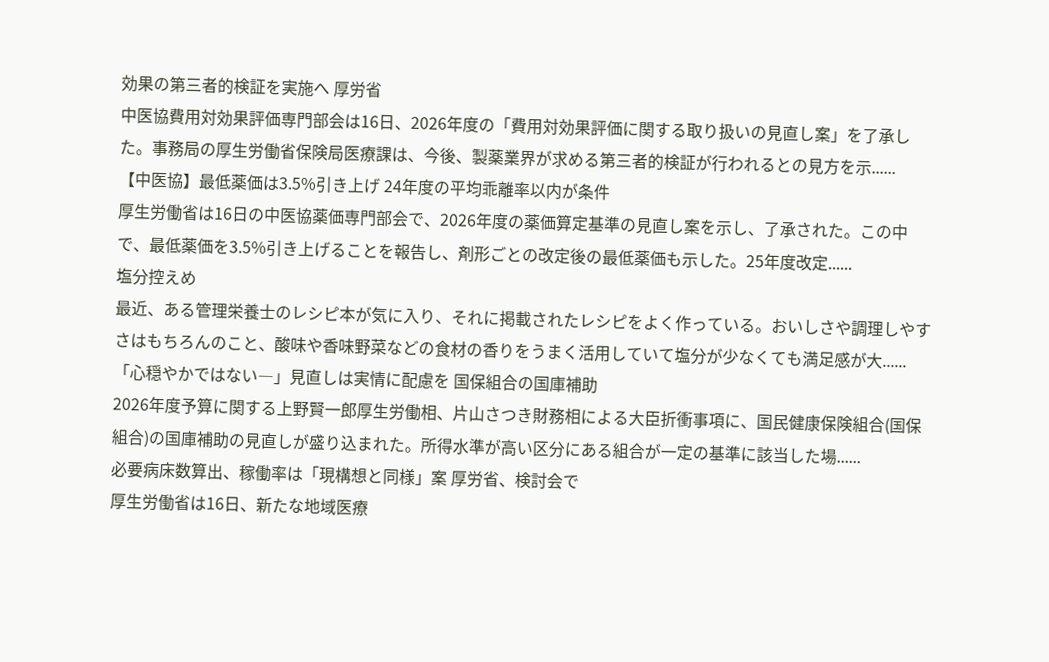効果の第三者的検証を実施へ 厚労省
中医協費用対効果評価専門部会は16日、2026年度の「費用対効果評価に関する取り扱いの見直し案」を了承した。事務局の厚生労働省保険局医療課は、今後、製薬業界が求める第三者的検証が行われるとの見方を示......
【中医協】最低薬価は3.5%引き上げ 24年度の平均乖離率以内が条件
厚生労働省は16日の中医協薬価専門部会で、2026年度の薬価算定基準の見直し案を示し、了承された。この中で、最低薬価を3.5%引き上げることを報告し、剤形ごとの改定後の最低薬価も示した。25年度改定......
塩分控えめ
最近、ある管理栄養士のレシピ本が気に入り、それに掲載されたレシピをよく作っている。おいしさや調理しやすさはもちろんのこと、酸味や香味野菜などの食材の香りをうまく活用していて塩分が少なくても満足感が大......
「心穏やかではない―」見直しは実情に配慮を 国保組合の国庫補助
2026年度予算に関する上野賢一郎厚生労働相、片山さつき財務相による大臣折衝事項に、国民健康保険組合(国保組合)の国庫補助の見直しが盛り込まれた。所得水準が高い区分にある組合が一定の基準に該当した場......
必要病床数算出、稼働率は「現構想と同様」案 厚労省、検討会で
厚生労働省は16日、新たな地域医療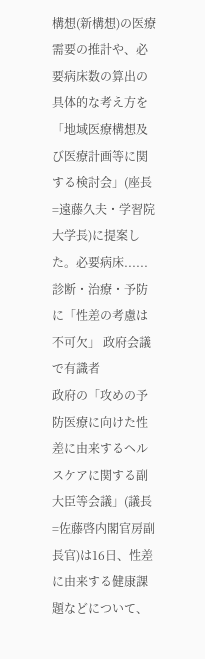構想(新構想)の医療需要の推計や、必要病床数の算出の具体的な考え方を「地域医療構想及び医療計画等に関する検討会」(座長=遠藤久夫・学習院大学長)に提案した。必要病床......
診断・治療・予防に「性差の考慮は不可欠」 政府会議で有識者
政府の「攻めの予防医療に向けた性差に由来するヘルスケアに関する副大臣等会議」(議長=佐藤啓内閣官房副長官)は16日、性差に由来する健康課題などについて、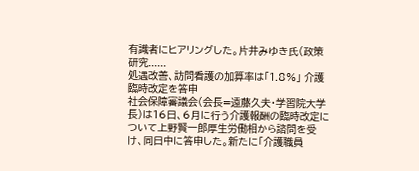有識者にヒアリングした。片井みゆき氏(政策研究......
処遇改善、訪問看護の加算率は「1.8%」 介護臨時改定を答申
社会保障審議会(会長=遠藤久夫・学習院大学長)は16日、6月に行う介護報酬の臨時改定について上野賢一郎厚生労働相から諮問を受け、同日中に答申した。新たに「介護職員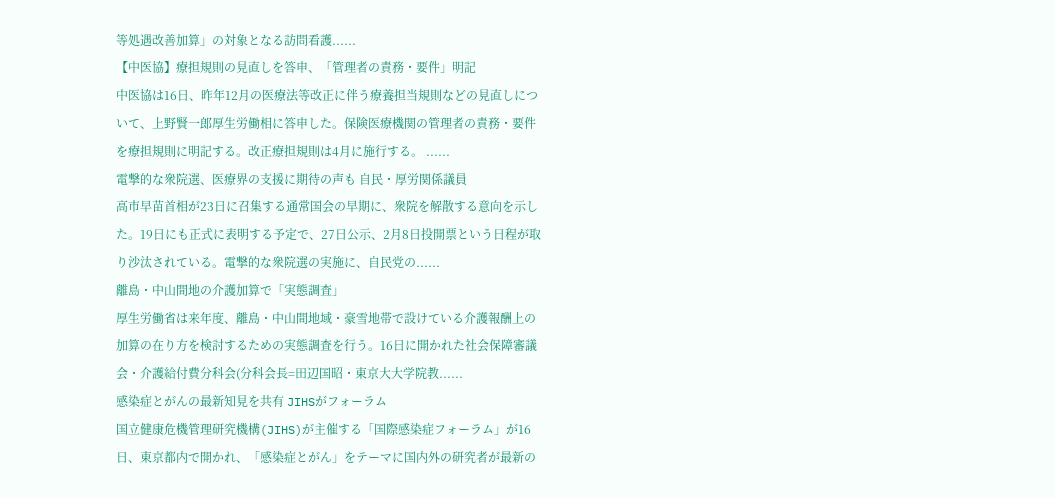等処遇改善加算」の対象となる訪問看護......
【中医協】療担規則の見直しを答申、「管理者の責務・要件」明記
中医協は16日、昨年12月の医療法等改正に伴う療養担当規則などの見直しについて、上野賢一郎厚生労働相に答申した。保険医療機関の管理者の責務・要件を療担規則に明記する。改正療担規則は4月に施行する。 ......
電撃的な衆院選、医療界の支援に期待の声も 自民・厚労関係議員
高市早苗首相が23日に召集する通常国会の早期に、衆院を解散する意向を示した。19日にも正式に表明する予定で、27日公示、2月8日投開票という日程が取り沙汰されている。電撃的な衆院選の実施に、自民党の......
離島・中山間地の介護加算で「実態調査」
厚生労働省は来年度、離島・中山間地域・豪雪地帯で設けている介護報酬上の加算の在り方を検討するための実態調査を行う。16日に開かれた社会保障審議会・介護給付費分科会(分科会長=田辺国昭・東京大大学院教......
感染症とがんの最新知見を共有 JIHSがフォーラム
国立健康危機管理研究機構(JIHS)が主催する「国際感染症フォーラム」が16日、東京都内で開かれ、「感染症とがん」をテーマに国内外の研究者が最新の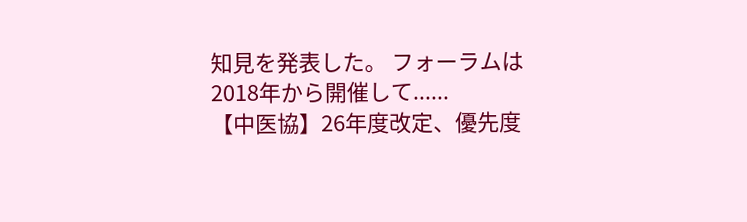知見を発表した。 フォーラムは2018年から開催して......
【中医協】26年度改定、優先度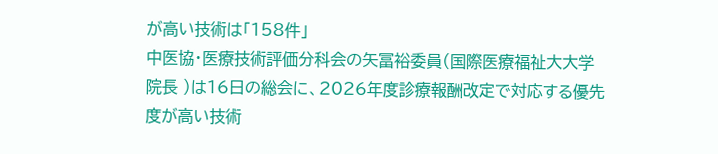が高い技術は「158件」
中医協・医療技術評価分科会の矢冨裕委員(国際医療福祉大大学院長 )は16日の総会に、2026年度診療報酬改定で対応する優先度が高い技術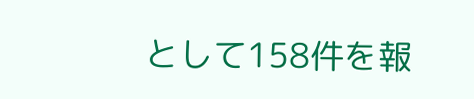として158件を報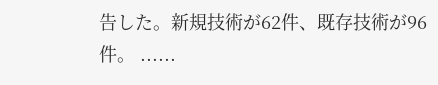告した。新規技術が62件、既存技術が96件。 ......